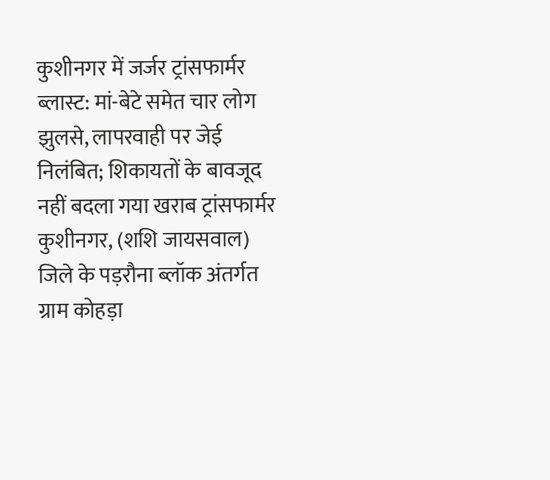कुशीनगर में जर्जर ट्रांसफार्मर ब्लास्ट: मां-बेटे समेत चार लोग झुलसे, लापरवाही पर जेई निलंबित; शिकायतों के बावजूद नहीं बदला गया खराब ट्रांसफार्मर
कुशीनगर, (शशि जायसवाल) जिले के पड़रौना ब्लॉक अंतर्गत ग्राम कोहड़ा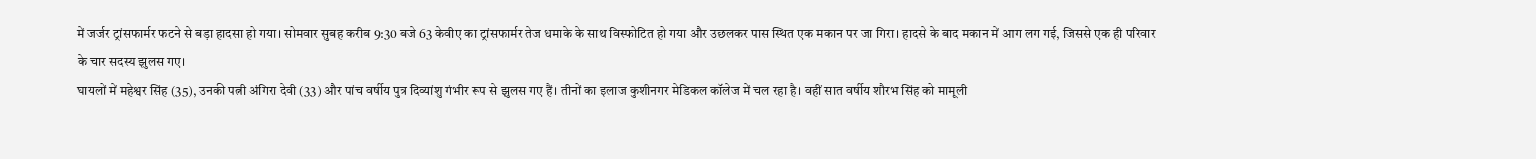में जर्जर ट्रांसफार्मर फटने से बड़ा हादसा हो गया। सोमवार सुबह करीब 9:30 बजे 63 केवीए का ट्रांसफार्मर तेज धमाके के साथ विस्फोटित हो गया और उछलकर पास स्थित एक मकान पर जा गिरा। हादसे के बाद मकान में आग लग गई, जिससे एक ही परिवार के चार सदस्य झुलस गए।
घायलों में महेश्वर सिंह (35), उनकी पत्नी अंगिरा देवी (33) और पांच वर्षीय पुत्र दिव्यांशु गंभीर रूप से झुलस गए हैं। तीनों का इलाज कुशीनगर मेडिकल कॉलेज में चल रहा है। वहीं सात वर्षीय शौरभ सिंह को मामूली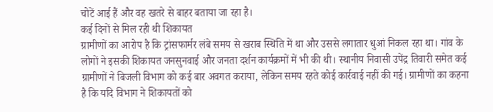चोटें आई हैं और वह खतरे से बाहर बताया जा रहा है।
कई दिनों से मिल रही थी शिकायत
ग्रामीणों का आरोप है कि ट्रांसफार्मर लंबे समय से खराब स्थिति में था और उससे लगातार धुआं निकल रहा था। गांव के लोगों ने इसकी शिकायत जनसुनवाई और जनता दर्शन कार्यक्रमों में भी की थी। स्थानीय निवासी उपेंद्र तिवारी समेत कई ग्रामीणों ने बिजली विभाग को कई बार अवगत कराया, लेकिन समय रहते कोई कार्रवाई नहीं की गई। ग्रामीणों का कहना है कि यदि विभाग ने शिकायतों को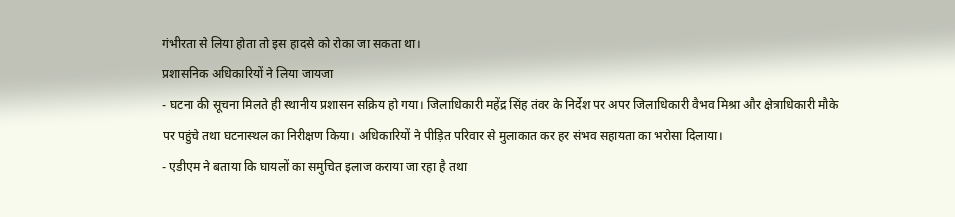गंभीरता से लिया होता तो इस हादसे को रोका जा सकता था।
प्रशासनिक अधिकारियों ने लिया जायजा
- घटना की सूचना मिलते ही स्थानीय प्रशासन सक्रिय हो गया। जिलाधिकारी महेंद्र सिंह तंवर के निर्देश पर अपर जिलाधिकारी वैभव मिश्रा और क्षेत्राधिकारी मौके पर पहुंचे तथा घटनास्थल का निरीक्षण किया। अधिकारियों ने पीड़ित परिवार से मुलाकात कर हर संभव सहायता का भरोसा दिलाया।
- एडीएम ने बताया कि घायलों का समुचित इलाज कराया जा रहा है तथा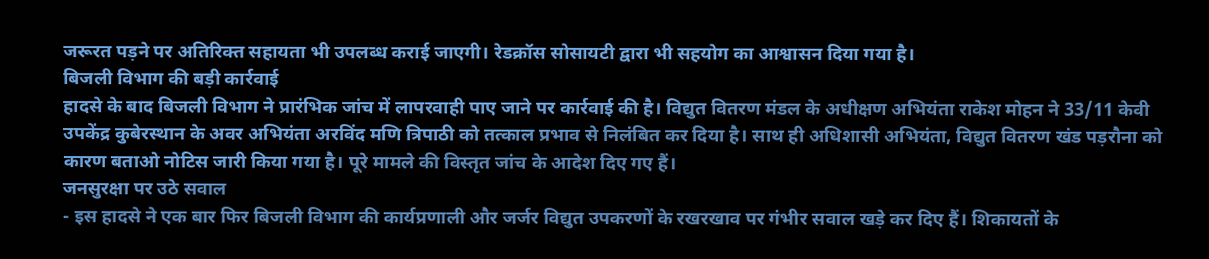जरूरत पड़ने पर अतिरिक्त सहायता भी उपलब्ध कराई जाएगी। रेडक्रॉस सोसायटी द्वारा भी सहयोग का आश्वासन दिया गया है।
बिजली विभाग की बड़ी कार्रवाई
हादसे के बाद बिजली विभाग ने प्रारंभिक जांच में लापरवाही पाए जाने पर कार्रवाई की है। विद्युत वितरण मंडल के अधीक्षण अभियंता राकेश मोहन ने 33/11 केवी उपकेंद्र कुबेरस्थान के अवर अभियंता अरविंद मणि त्रिपाठी को तत्काल प्रभाव से निलंबित कर दिया है। साथ ही अधिशासी अभियंता, विद्युत वितरण खंड पड़रौना को कारण बताओ नोटिस जारी किया गया है। पूरे मामले की विस्तृत जांच के आदेश दिए गए हैं।
जनसुरक्षा पर उठे सवाल
- इस हादसे ने एक बार फिर बिजली विभाग की कार्यप्रणाली और जर्जर विद्युत उपकरणों के रखरखाव पर गंभीर सवाल खड़े कर दिए हैं। शिकायतों के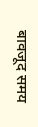बावजूद समय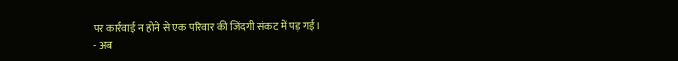पर कार्रवाई न होने से एक परिवार की जिंदगी संकट में पड़ गई।
- अब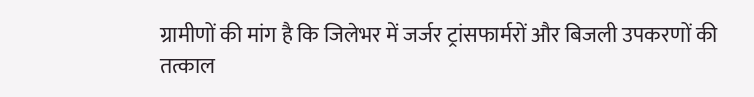ग्रामीणों की मांग है कि जिलेभर में जर्जर ट्रांसफार्मरों और बिजली उपकरणों की तत्काल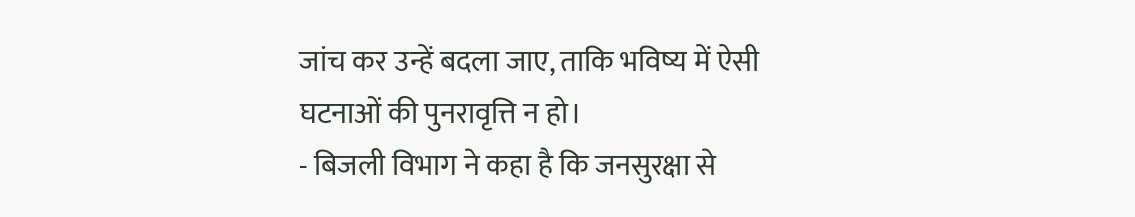जांच कर उन्हें बदला जाए, ताकि भविष्य में ऐसी घटनाओं की पुनरावृत्ति न हो।
- बिजली विभाग ने कहा है कि जनसुरक्षा से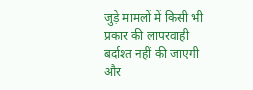जुड़े मामलों में किसी भी प्रकार की लापरवाही बर्दाश्त नहीं की जाएगी और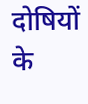दोषियों के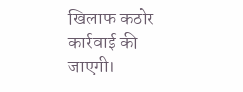खिलाफ कठोर कार्रवाई की जाएगी।